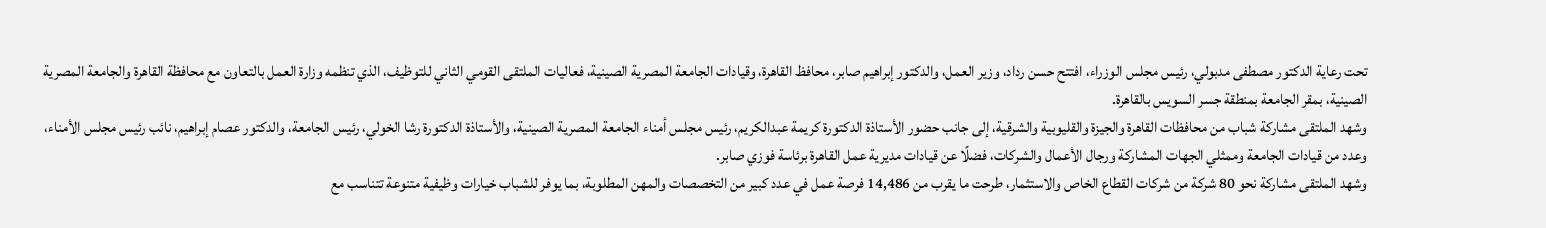تحت رعاية الدكتور مصطفى مدبولي، رئيس مجلس الوزراء، افتتح حسن رداد، وزير العمل، والدكتور إبراهيم صابر، محافظ القاهرة، وقيادات الجامعة المصرية الصينية، فعاليات الملتقى القومي الثاني للتوظيف، الذي تنظمه وزارة العمل بالتعاون مع محافظة القاهرة والجامعة المصرية الصينية، بمقر الجامعة بمنطقة جسر السويس بالقاهرة.
وشهد الملتقى مشاركة شباب من محافظات القاهرة والجيزة والقليوبية والشرقية، إلى جانب حضور الأستاذة الدكتورة كريمة عبدالكريم، رئيس مجلس أمناء الجامعة المصرية الصينية، والأستاذة الدكتورة رشا الخولي، رئيس الجامعة، والدكتور عصام إبراهيم، نائب رئيس مجلس الأمناء، وعدد من قيادات الجامعة وممثلي الجهات المشاركة ورجال الأعمال والشركات، فضلًا عن قيادات مديرية عمل القاهرة برئاسة فوزي صابر.
وشهد الملتقى مشاركة نحو 80 شركة من شركات القطاع الخاص والاستثمار، طرحت ما يقرب من 14,486 فرصة عمل في عدد كبير من التخصصات والمهن المطلوبة، بما يوفر للشباب خيارات وظيفية متنوعة تتناسب مع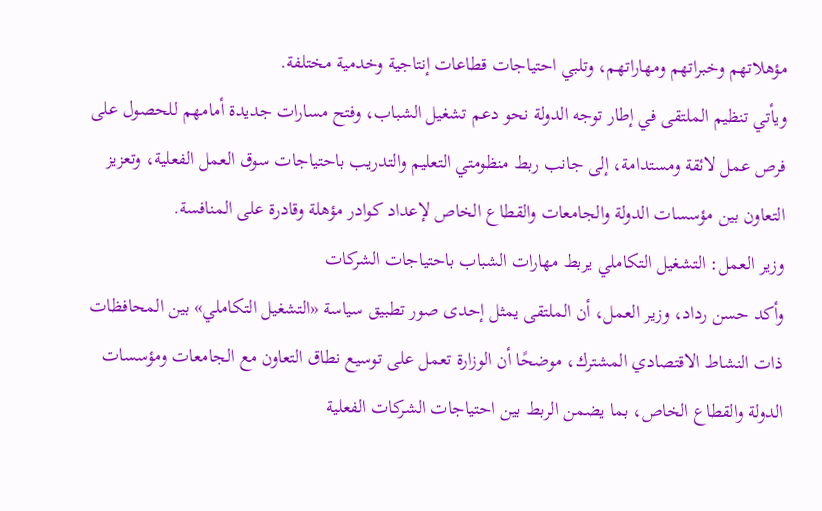مؤهلاتهم وخبراتهم ومهاراتهم، وتلبي احتياجات قطاعات إنتاجية وخدمية مختلفة.
ويأتي تنظيم الملتقى في إطار توجه الدولة نحو دعم تشغيل الشباب، وفتح مسارات جديدة أمامهم للحصول على فرص عمل لائقة ومستدامة، إلى جانب ربط منظومتي التعليم والتدريب باحتياجات سوق العمل الفعلية، وتعزيز التعاون بين مؤسسات الدولة والجامعات والقطاع الخاص لإعداد كوادر مؤهلة وقادرة على المنافسة.
وزير العمل: التشغيل التكاملي يربط مهارات الشباب باحتياجات الشركات
وأكد حسن رداد، وزير العمل، أن الملتقى يمثل إحدى صور تطبيق سياسة «التشغيل التكاملي» بين المحافظات ذات النشاط الاقتصادي المشترك، موضحًا أن الوزارة تعمل على توسيع نطاق التعاون مع الجامعات ومؤسسات الدولة والقطاع الخاص، بما يضمن الربط بين احتياجات الشركات الفعلية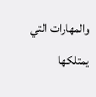والمهارات التي يمتلكها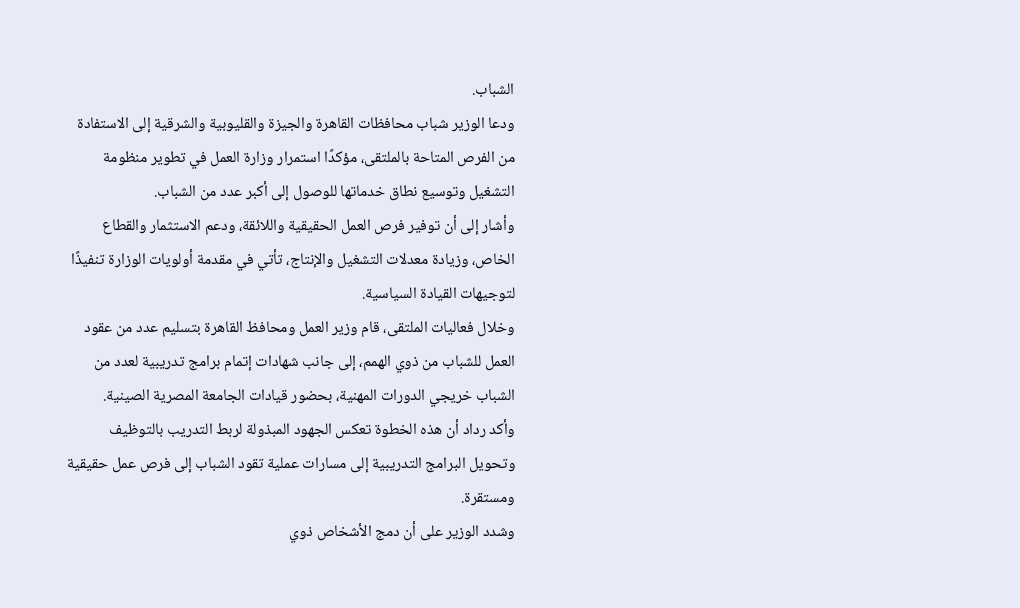الشباب.
ودعا الوزير شباب محافظات القاهرة والجيزة والقليوبية والشرقية إلى الاستفادة من الفرص المتاحة بالملتقى، مؤكدًا استمرار وزارة العمل في تطوير منظومة التشغيل وتوسيع نطاق خدماتها للوصول إلى أكبر عدد من الشباب.
وأشار إلى أن توفير فرص العمل الحقيقية واللائقة، ودعم الاستثمار والقطاع الخاص، وزيادة معدلات التشغيل والإنتاج، تأتي في مقدمة أولويات الوزارة تنفيذًا لتوجيهات القيادة السياسية.
وخلال فعاليات الملتقى، قام وزير العمل ومحافظ القاهرة بتسليم عدد من عقود العمل للشباب من ذوي الهمم، إلى جانب شهادات إتمام برامج تدريبية لعدد من الشباب خريجي الدورات المهنية، بحضور قيادات الجامعة المصرية الصينية.
وأكد رداد أن هذه الخطوة تعكس الجهود المبذولة لربط التدريب بالتوظيف وتحويل البرامج التدريبية إلى مسارات عملية تقود الشباب إلى فرص عمل حقيقية ومستقرة.
وشدد الوزير على أن دمج الأشخاص ذوي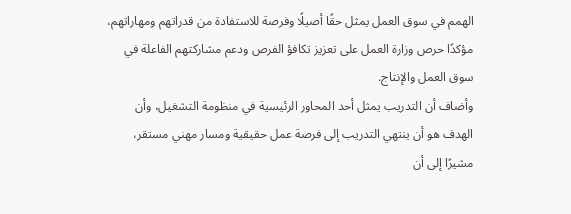الهمم في سوق العمل يمثل حقًا أصيلًا وفرصة للاستفادة من قدراتهم ومهاراتهم، مؤكدًا حرص وزارة العمل على تعزيز تكافؤ الفرص ودعم مشاركتهم الفاعلة في سوق العمل والإنتاج.
وأضاف أن التدريب يمثل أحد المحاور الرئيسية في منظومة التشغيل، وأن الهدف هو أن ينتهي التدريب إلى فرصة عمل حقيقية ومسار مهني مستقر، مشيرًا إلى أن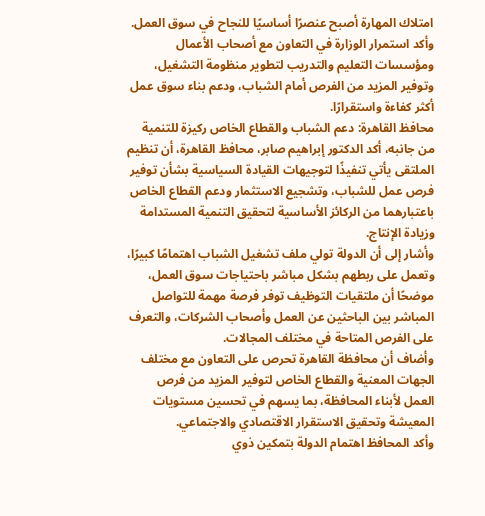امتلاك المهارة أصبح عنصرًا أساسيًا للنجاح في سوق العمل.
وأكد استمرار الوزارة في التعاون مع أصحاب الأعمال ومؤسسات التعليم والتدريب لتطوير منظومة التشغيل، وتوفير المزيد من الفرص أمام الشباب، ودعم بناء سوق عمل أكثر كفاءة واستقرارًا.
محافظ القاهرة: دعم الشباب والقطاع الخاص ركيزة للتنمية
من جانبه، أكد الدكتور إبراهيم صابر، محافظ القاهرة، أن تنظيم الملتقى يأتي تنفيذًا لتوجيهات القيادة السياسية بشأن توفير فرص عمل للشباب، وتشجيع الاستثمار ودعم القطاع الخاص باعتبارهما من الركائز الأساسية لتحقيق التنمية المستدامة وزيادة الإنتاج.
وأشار إلى أن الدولة تولي ملف تشغيل الشباب اهتمامًا كبيرًا، وتعمل على ربطهم بشكل مباشر باحتياجات سوق العمل، موضحًا أن ملتقيات التوظيف توفر فرصة مهمة للتواصل المباشر بين الباحثين عن العمل وأصحاب الشركات، والتعرف على الفرص المتاحة في مختلف المجالات.
وأضاف أن محافظة القاهرة تحرص على التعاون مع مختلف الجهات المعنية والقطاع الخاص لتوفير المزيد من فرص العمل لأبناء المحافظة، بما يسهم في تحسين مستويات المعيشة وتحقيق الاستقرار الاقتصادي والاجتماعي.
وأكد المحافظ اهتمام الدولة بتمكين ذوي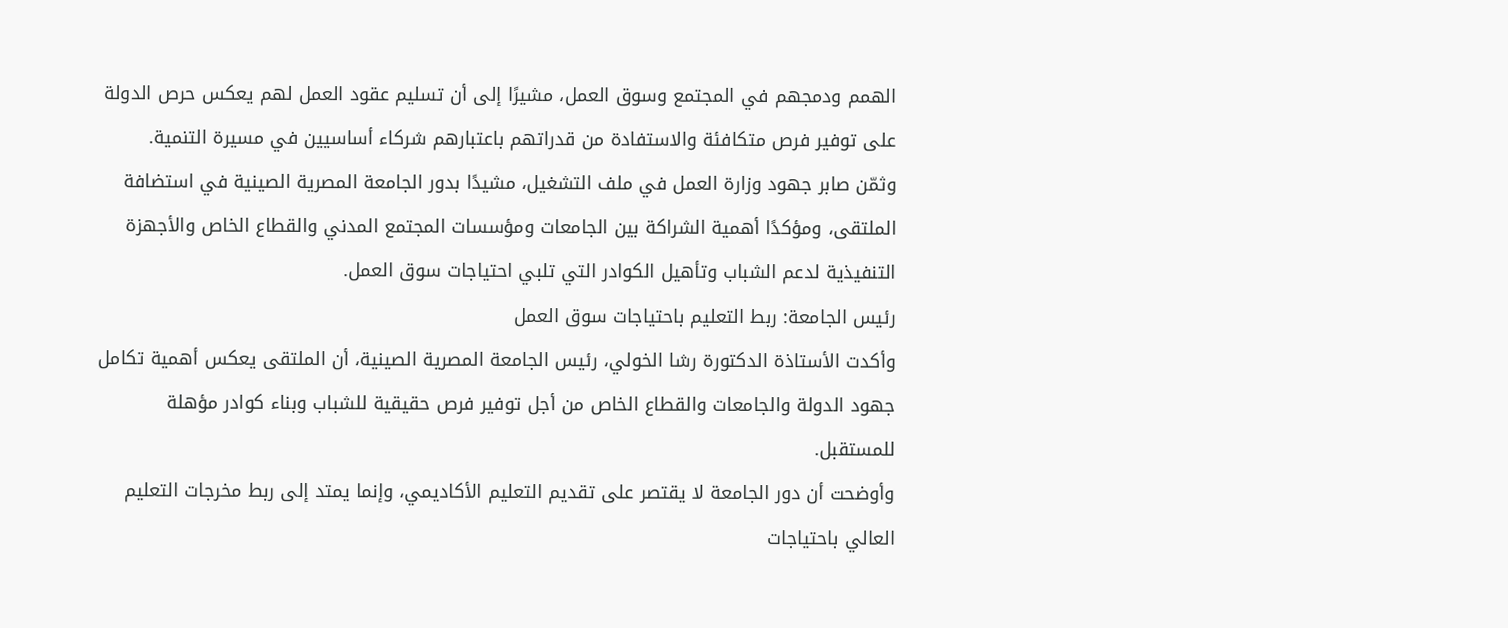الهمم ودمجهم في المجتمع وسوق العمل، مشيرًا إلى أن تسليم عقود العمل لهم يعكس حرص الدولة على توفير فرص متكافئة والاستفادة من قدراتهم باعتبارهم شركاء أساسيين في مسيرة التنمية.
وثمّن صابر جهود وزارة العمل في ملف التشغيل، مشيدًا بدور الجامعة المصرية الصينية في استضافة الملتقى، ومؤكدًا أهمية الشراكة بين الجامعات ومؤسسات المجتمع المدني والقطاع الخاص والأجهزة التنفيذية لدعم الشباب وتأهيل الكوادر التي تلبي احتياجات سوق العمل.
رئيس الجامعة: ربط التعليم باحتياجات سوق العمل
وأكدت الأستاذة الدكتورة رشا الخولي، رئيس الجامعة المصرية الصينية، أن الملتقى يعكس أهمية تكامل جهود الدولة والجامعات والقطاع الخاص من أجل توفير فرص حقيقية للشباب وبناء كوادر مؤهلة للمستقبل.
وأوضحت أن دور الجامعة لا يقتصر على تقديم التعليم الأكاديمي، وإنما يمتد إلى ربط مخرجات التعليم العالي باحتياجات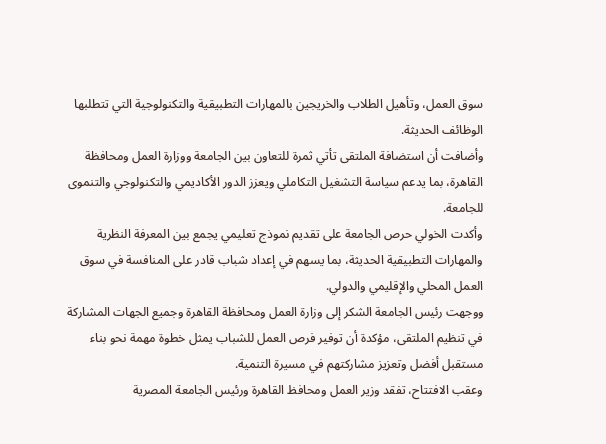سوق العمل، وتأهيل الطلاب والخريجين بالمهارات التطبيقية والتكنولوجية التي تتطلبها الوظائف الحديثة.
وأضافت أن استضافة الملتقى تأتي ثمرة للتعاون بين الجامعة ووزارة العمل ومحافظة القاهرة، بما يدعم سياسة التشغيل التكاملي ويعزز الدور الأكاديمي والتكنولوجي والتنموى للجامعة.
وأكدت الخولي حرص الجامعة على تقديم نموذج تعليمي يجمع بين المعرفة النظرية والمهارات التطبيقية الحديثة، بما يسهم في إعداد شباب قادر على المنافسة في سوق العمل المحلي والإقليمي والدولي.
ووجهت رئيس الجامعة الشكر إلى وزارة العمل ومحافظة القاهرة وجميع الجهات المشاركة في تنظيم الملتقى، مؤكدة أن توفير فرص العمل للشباب يمثل خطوة مهمة نحو بناء مستقبل أفضل وتعزيز مشاركتهم في مسيرة التنمية.
وعقب الافتتاح، تفقد وزير العمل ومحافظ القاهرة ورئيس الجامعة المصرية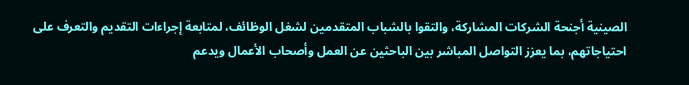الصينية أجنحة الشركات المشاركة، والتقوا بالشباب المتقدمين لشغل الوظائف، لمتابعة إجراءات التقديم والتعرف على احتياجاتهم، بما يعزز التواصل المباشر بين الباحثين عن العمل وأصحاب الأعمال ويدعم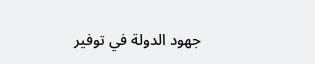جهود الدولة في توفير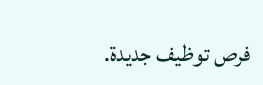فرص توظيف جديدة.